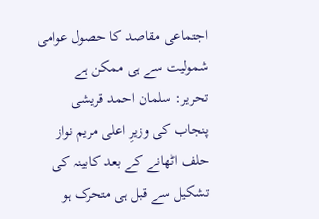اجتماعی مقاصد کا حصول عوامی شمولیت سے ہی ممکن ہے
تحریر: سلمان احمد قریشی
پنجاب کی وزیرِ اعلی مریم نواز حلف اٹھانے کے بعد کابینہ کی تشکیل سے قبل ہی متحرک ہو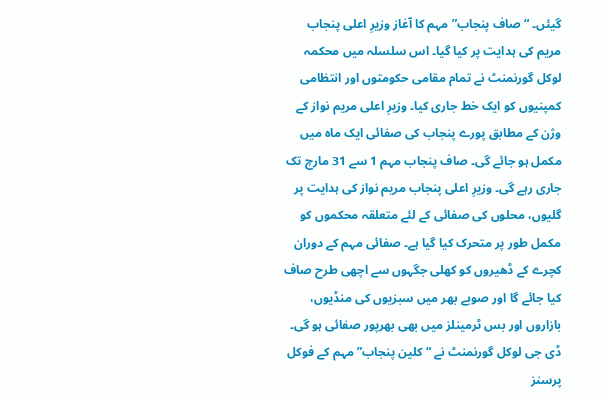گیئں۔ “صاف پنجاب” مہم کا آغاز وزیرِ اعلی پنجاب مریم کی ہدایت پر کیا گیا۔ اس سلسلہ میں محکمہ لوکل گورنمنٹ نے تمام مقامی حکومتوں اور انتظامی کمپنیوں کو ایک خط جاری کیا۔ وزیرِ اعلی مریم نواز کے وژن کے مطابق پورے پنجاب کی صفائی ایک ماہ میں مکمل ہو جائے گی۔ صاف پنجاب مہم 1 سے 31 مارچ تک جاری رہے گی۔ وزیرِ اعلی پنجاب مریم نواز کی ہدایت پر گلیوں، محلوں کی صفائی کے لئے متعلقہ محکموں کو مکمل طور پر متحرک کیا گیا ہے۔ صفائی مہم کے دوران کچرے کے ڈھیروں کو کھلی جگہوں سے اچھی طرح صاف کیا جائے گا اور صوبے بھر میں سبزیوں کی منڈیوں، بازاروں اور بس ٹرمینلز میں بھی بھرپور صفائی ہو گی۔ ڈی جی لوکل گورنمنٹ نے “کلین پنجاب” مہم کے فوکل پرسنز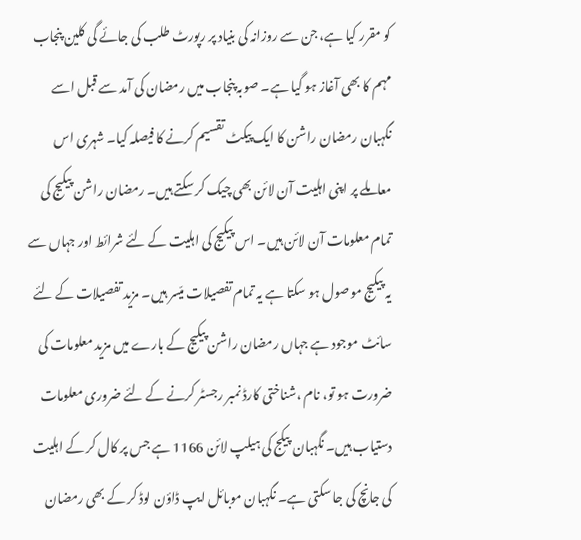کو مقرر کیا ہے، جن سے روزانہ کی بنیاد پر رپورٹ طلب کی جائے گی کلین پنجاب مہم کا بھی آغاز ہو گیا ہے۔ صوبہ پنجاب میں رمضان کی آمد سے قبل اسے نگہبان رمضان راشن کا ایک پیکٹ تقسیم کرنے کا فیصلہ کیا۔ شہری اس معاملے پر اپنی اہلیت آن لائن بھی چیک کر سکتے ہیں۔ رمضان راشن پیکیج کی تمام معلومات آن لائن ہیں۔ اس پیکیج کی اہلیت کے لئے شرائط اور جہاں سے یہ پیکیج موصول ہو سکتا ہے یہ تمام تفصیلات میّسر ہیں۔ مزید تفصیلات کے لئے سائٹ موجود ہے جہاں رمضان راشن پیکیج کے بارے میں مزید معلومات کی ضرورت ہو تو، نام ،شناختی کارڈ نمبر رجسٹر کرنے کے لئے ضروری معلومات دستیاب ہیں۔ نگہبان پیکج کی ہیلپ لائن 1166 ہے جس پر کال کر کے اہلیت کی جانچ کی جا سکتی ہے۔ نگہبان موبائل ایپ ڈاؤن لوڈ کر کے بھی رمضان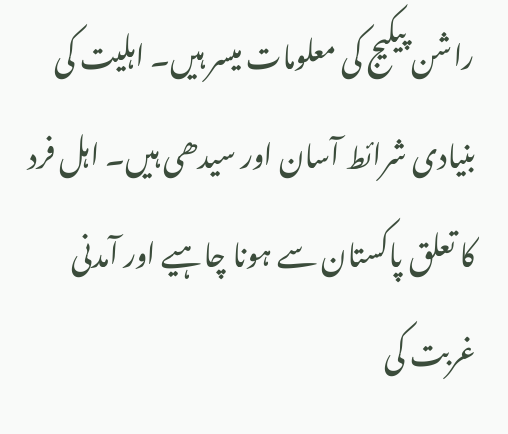راشن پیکیج کی معلومات میسر ہیں۔ اہلیت کی بنیادی شرائط آسان اور سیدھی ہیں۔ اہل فرد کا تعلق پاکستان سے ہونا چاہیے اور آمدنی غربت کی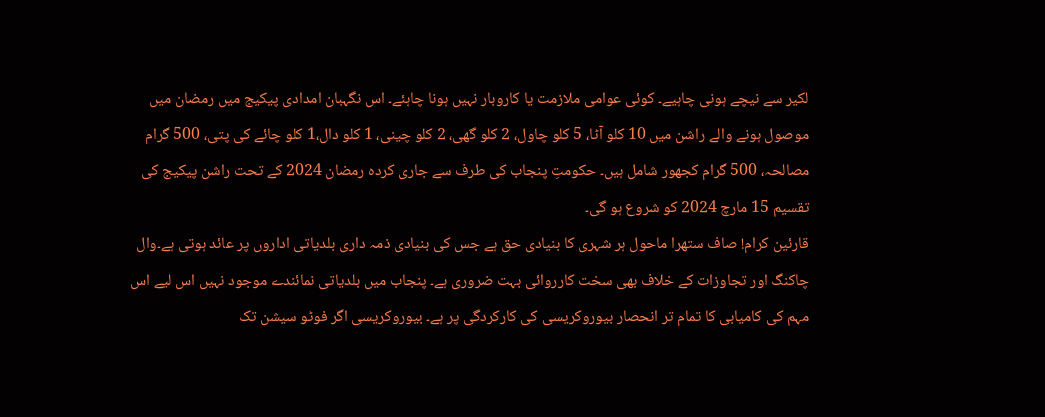لکیر سے نیچے ہونی چاہیے۔ کوئی عوامی ملازمت یا کاروبار نہیں ہونا چاہئے۔ اس نگہبان امدادی پیکیج میں رمضان میں موصول ہونے والے راشن میں 10 کلو آٹا، 5 کلو چاول، 2 کلو گھی، 2 کلو چینی، 1 کلو دال،1 کلو چائے کی پتی، 500 گرام مصالحہ، 500 گرام کجھور شامل ہیں۔ حکومتِ پنجاب کی طرف سے جاری کردہ رمضان 2024 کے تحت راشن پیکیج کی تقسیم 15 مارچ 2024 کو شروع ہو گی۔
قارئین کرام! صاف ستھرا ماحول ہر شہری کا بنیادی حق ہے جس کی بنیادی ذمہ داری بلدیاتی اداروں پر عائد ہوتی ہے۔وال چاکنگ اور تجاوزات کے خلاف بھی سخت کارروائی بہت ضروری ہے۔ پنجاب میں بلدیاتی نمائندے موجود نہیں اس لیے اس مہم کی کامیابی کا تمام تر انحصار بیوروکریسی کی کارکردگی پر ہے۔ بیوروکریسی اگر فوٹو سیشن تک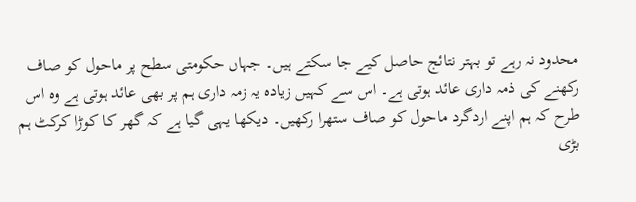محدود نہ رہے تو بہتر نتائج حاصل کیے جا سکتے ہیں۔ جہاں حکومتی سطح پر ماحول کو صاف رکھنے کی ذمہ داری عائد ہوتی ہے۔ اس سے کہیں زیادہ یہ زمہ داری ہم پر بھی عائد ہوتی ہے وہ اس طرح کہ ہم اپنے اردگرد ماحول کو صاف ستھرا رکھیں۔ دیکھا یہی گیا ہے کہ گھر کا کوڑا کرکٹ ہم بڑی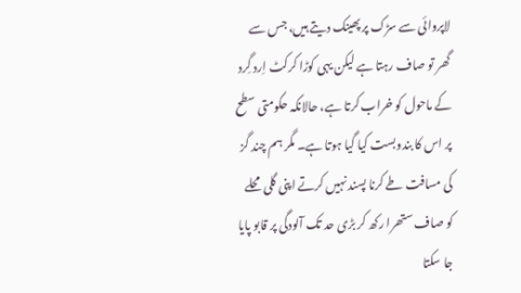لاپروائی سے سڑک پر پھینک دیتے ہیں، جس سے گھر تو صاف رہتا ہے لیکن یہی کوڑا کرکٹ اِرد گِرد کے ماحول کو خراب کرتا ہے، حالانکہ حکومتی سطح پر اس کا بندوبست کیا گیا ہوتا ہے۔ مگر ہم چند گز کی مسافت طے کرنا پسند نہیں کرتے اپنی گلی محلے کو صاف ستھرا رکھ کر بڑی حد تک آلودگی پر قابو پایا جا سکتا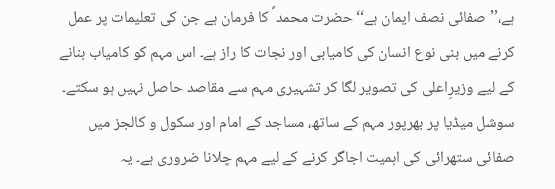ہے،’’صفائی نصف ایمان ہے‘‘ حضرت محمد ؐ کا فرمان ہے جن کی تعلیمات پر عمل کرنے میں بنی نوع انسان کی کامیابی اور نجات کا راز ہے۔ اس مہم کو کامیاب بنانے کے لیے وزیرِاعلی کی تصویر لگا کر تشہیری مہم سے مقاصد حاصل نہیں ہو سکتے۔ سوشل میڈیا پر بھرپور مہم کے ساتھ، مساجد کے امام اور سکول و کالجز میں صفائی ستھرائی کی اہمیت اجاگر کرنے کے لیے مہم چلانا ضروری ہے۔ یہ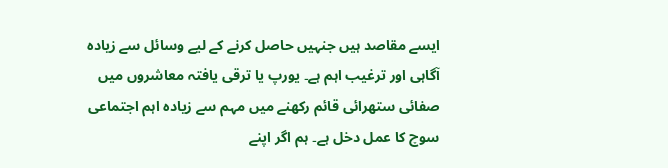ایسے مقاصد ہیں جنہیں حاصل کرنے کے لیے وسائل سے زیادہ آگاہی اور ترغیب اہم ہے۔ یورپ یا ترقی یافتہ معاشروں میں صفائی ستھرائی قائم رکھنے میں مہم سے زیادہ اہم اجتماعی سوچ کا عمل دخل ہے۔ ہم اگر اپنے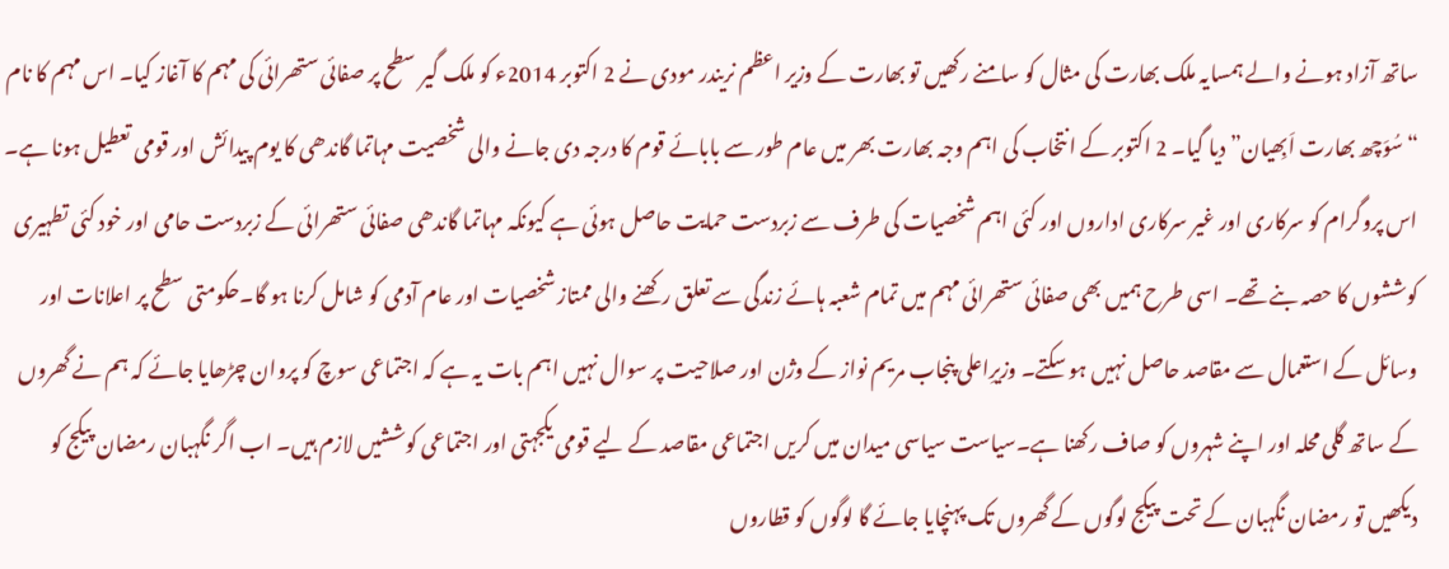ساتھ آزاد ہونے والے ہمسایہ ملک بھارت کی مثال کو سامنے رکھیں تو بھارت کے وزیر اعظم نریندر مودی نے 2 اکتوبر 2014ء کو ملک گیر سطح پر صفائی ستھرائی کی مہم کا آغاز کیا۔ اس مہم کا نام “سُوَچھ بھارت اَبِھیان” دیا گیا۔ 2 اکتوبر کے انتخاب کی اہم وجہ بھارت بھر میں عام طور سے بابائے قوم کا درجہ دی جانے والی شخصیت مہاتما گاندھی کا یوم پیدائش اور قومی تعطیل ہونا ہے۔ اس پروگرام کو سرکاری اور غیر سرکاری اداروں اور کئی اہم شخصیات کی طرف سے زبردست حمایت حاصل ہوئی ہے کیونکہ مہاتما گاندھی صفائی ستھرائی کے زبردست حامی اور خود کئی تطہیری کوششوں کا حصہ بنے تھے۔ اسی طرح ہمیں بھی صفائی ستھرائی مہم میں تمام شعبہ ہائے زندگی سے تعلق رکھنے والی ممتاز شخصیات اور عام آدمی کو شامل کرنا ہو گا۔حکومتی سطح پر اعلانات اور وسائل کے استعمال سے مقاصد حاصل نہیں ہو سکتے۔ وزیرِاعلی پنجاب مریم نواز کے وژن اور صلاحیت پر سوال نہیں اہم بات یہ ہے کہ اجتماعی سوچ کو پروان چڑھایا جائے کہ ہم نے گھروں کے ساتھ گلی محلہ اور اپنے شہروں کو صاف رکھنا ہے۔سیاست سیاسی میدان میں کریں اجتماعی مقاصد کے لیے قومی یکجہتی اور اجتماعی کوششیں لازم ہیں۔ اب اگر نگہبان رمضان پیکج کو دیکھیں تو رمضان نگہبان کے تحت پیکج لوگوں کے گھروں تک پہنچایا جائے گا لوگوں کو قطاروں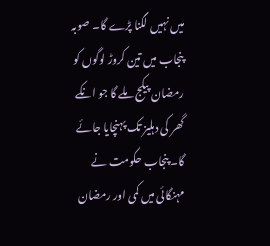میں نہیں لگنا پڑے گا۔ صوبہ پنجاب میں تین کروڑ لوگوں کو رمضان پیکج ملے گا جو انکے گھر کی دہلیز تک پہنچایا جائے گا۔ پنجاب حکومت نے مہنگائی میں کمی اور رمضان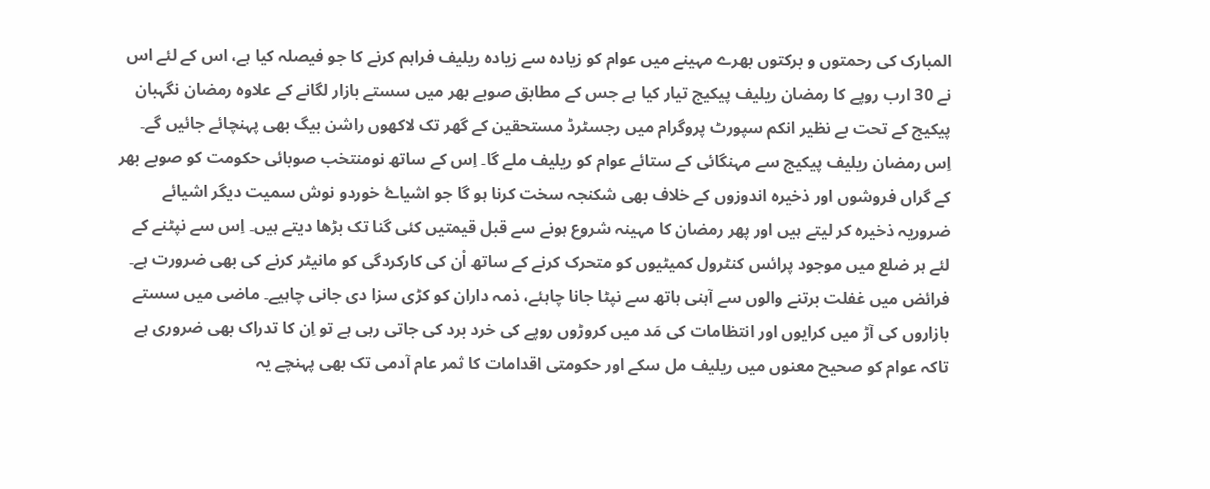المبارک کی رحمتوں و برکتوں بھرے مہینے میں عوام کو زیادہ سے زیادہ ریلیف فراہم کرنے کا جو فیصلہ کیا ہے، اس کے لئے اس نے 30 ارب روپے کا رمضان ریلیف پیکیج تیار کیا ہے جس کے مطابق صوبے بھر میں سستے بازار لگانے کے علاوہ رمضان نگہبان پیکیج کے تحت بے نظیر انکم سپورٹ پروگرام میں رجسٹرڈ مستحقین کے گھر تک لاکھوں راشن بیگ بھی پہنچائے جائیں گے۔ اِس رمضان ریلیف پیکیج سے مہنگائی کے ستائے عوام کو ریلیف ملے گا۔ اِس کے ساتھ نومنتخب صوبائی حکومت کو صوبے بھر کے گراں فروشوں اور ذخیرہ اندوزوں کے خلاف بھی شکنجہ سخت کرنا ہو گا جو اشیاۓ خوردو نوش سمیت دیگر اشیائے ضروریہ ذخیرہ کر لیتے ہیں اور پھر رمضان کا مہینہ شروع ہونے سے قبل قیمتیں کئی گنا تک بڑھا دیتے ہیں۔ اِس سے نپٹنے کے لئے ہر ضلع میں موجود پرائس کنٹرول کمیٹیوں کو متحرک کرنے کے ساتھ اْن کی کارکردگی کو مانیٹر کرنے کی بھی ضرورت ہے۔ فرائض میں غفلت برتنے والوں سے آہنی ہاتھ سے نپٹا جانا چاہئے، ذمہ داران کو کڑی سزا دی جانی چاہیے۔ ماضی میں سستے بازاروں کی آڑ میں کرایوں اور انتظامات کی مَد میں کروڑوں روپے کی خرد برد کی جاتی رہی ہے تو اِن کا تدراک بھی ضروری ہے تاکہ عوام کو صحیح معنوں میں ریلیف مل سکے اور حکومتی اقدامات کا ثمر عام آدمی تک بھی پہنچے یہ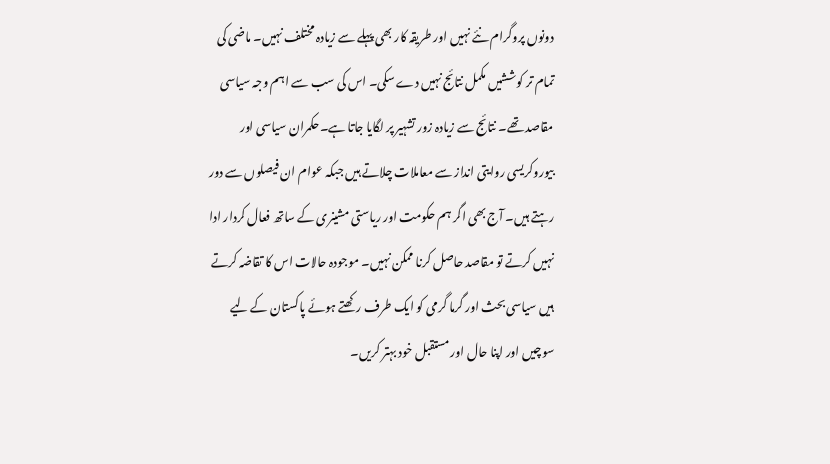دونوں پروگرام نئے نہیں اور طریقہ کار بھی پہلے سے زیادہ مختلف نہیں۔ ماضی کی تمام تر کوششیں مکمل نتائج نہیں دے سکی۔ اس کی سب سے اہم وجہ سیاسی مقاصد تھے۔ نتائج سے زیادہ زور تشہیر پر لگایا جاتا ہے۔حکمران سیاسی اور بیوروکریسی روایتی انداز سے معاملات چلاتے ہیں جبکہ عوام ان فیصلوں سے دور رہتے ہیں۔ آج بھی اگر ہم حکومت اور ریاستی مشینری کے ساتھ فعال کردار ادا نہیں کرتے تو مقاصد حاصل کرنا ممکن نہیں۔ موجودہ حالات اس کا تقاضہ کرتے ہیں سیاسی بحث اور گرما گرمی کو ایک طرف رکھتے ہوئے پاکستان کے لیے سوچیں اور اپنا حال اور مستقبل خود بہتر کریں۔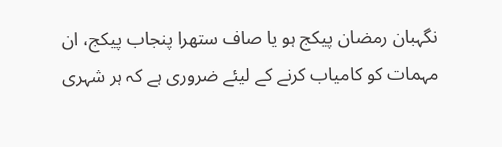نگہبان رمضان پیکج ہو یا صاف ستھرا پنجاب پیکج، ان مہمات کو کامیاب کرنے کے لیئے ضروری ہے کہ ہر شہری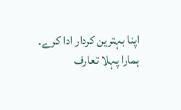اپنا بہترین کردار ادا کرے۔ ہمارا پہلا تعارف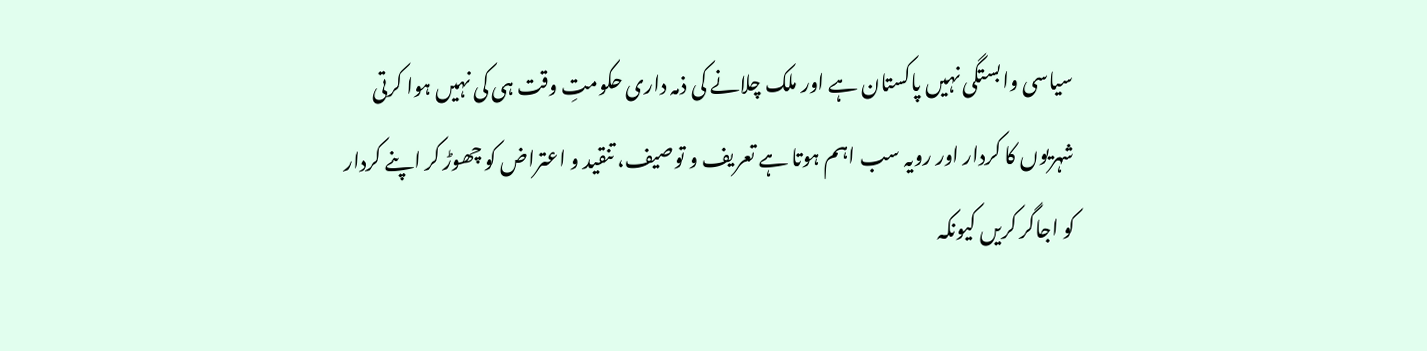سیاسی وابستگی نہیں پاکستان ہے اور ملک چلانے کی ذمہ داری حکومتِ وقت ہی کی نہیں ہوا کرتی شہریوں کا کردار اور رویہ سب اہم ہوتا ہے تعریف و توصیف، تنقید و اعتراض کو چھوڑ کر اپنے کردار کو اجاگر کریں کیونکہ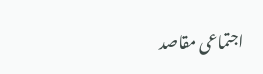اجتماعی مقاصد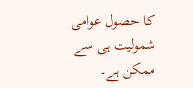کا حصول عوامی شمولیت ہی سے ممکن ہے۔